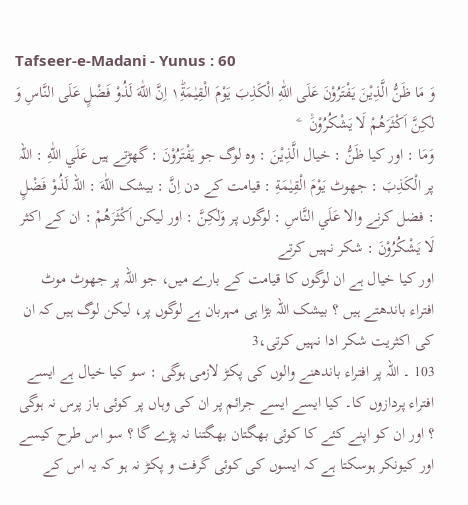Tafseer-e-Madani - Yunus : 60
وَ مَا ظَنُّ الَّذِیْنَ یَفْتَرُوْنَ عَلَى اللّٰهِ الْكَذِبَ یَوْمَ الْقِیٰمَةِ١ؕ اِنَّ اللّٰهَ لَذُوْ فَضْلٍ عَلَى النَّاسِ وَ لٰكِنَّ اَكْثَرَهُمْ لَا یَشْكُرُوْنَ۠   ۧ
وَمَا : اور کیا ظَنُّ : خیال الَّذِيْنَ : وہ لوگ جو يَفْتَرُوْنَ : گھڑتے ہیں عَلَي اللّٰهِ : اللہ پر الْكَذِبَ : جھوٹ يَوْمَ الْقِيٰمَةِ : قیامت کے دن اِنَّ : بیشک اللّٰهَ : اللہ لَذُوْ فَضْلٍ : فضل کرنے والا عَلَي النَّاسِ : لوگوں پر وَلٰكِنَّ : اور لیکن اَكْثَرَھُمْ : ان کے اکثر لَا يَشْكُرُوْنَ : شکر نہیں کرتے
اور کیا خیال ہے ان لوگوں کا قیامت کے بارے میں، جو اللہ پر جھوٹ موٹ افتراء باندھتے ہیں ؟ بیشک اللہ بڑا ہی مہربان ہے لوگوں پر، لیکن لوگ ہیں کہ ان کی اکثریت شکر ادا نہیں کرتی،3
103 ۔ اللہ پر افتراء باندھنے والوں کی پکڑ لازمی ہوگی : سو کیا خیال ہے ایسے افتراء پردازوں کا۔ کیا ایسے ایسے جرائم پر ان کی وہاں پر کوئی باز پرس نہ ہوگی ؟ اور ان کو اپنے کئے کا کوئی بھگتان بھگتنا نہ پڑے گا ؟ سو اس طرح کیسے اور کیونکر ہوسکتا ہے کہ ایسوں کی کوئی گرفت و پکڑ نہ ہو کہ یہ اس کے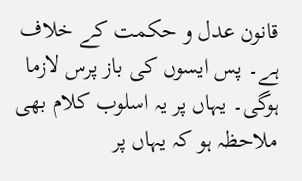قانون عدل و حکمت کے خلاف ہے۔ پس ایسوں کی باز پرس لازما ہوگی۔ یہاں پر یہ اسلوب کلام بھی ملاحظہ ہو کہ یہاں پر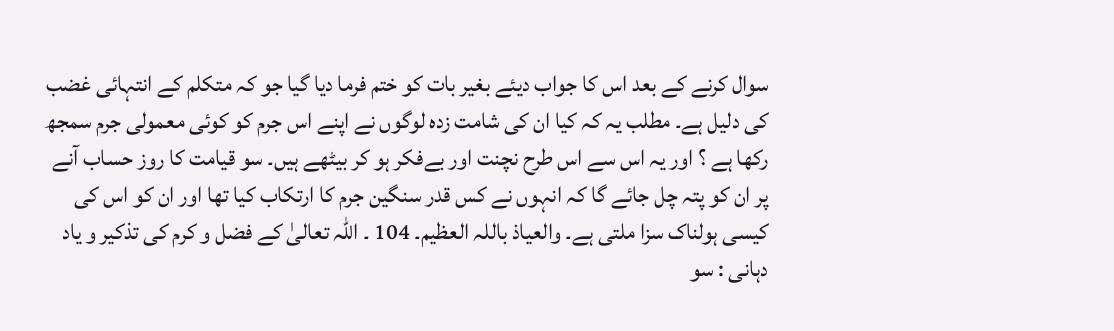سوال کرنے کے بعد اس کا جواب دیئے بغیر بات کو ختم فرما دیا گیا جو کہ متکلم کے انتہائی غضب کی دلیل ہے۔ مطلب یہ کہ کیا ان کی شامت زدہ لوگوں نے اپنے اس جرم کو کوئی معمولی جرم سمجھ رکھا ہے ؟ اور یہ اس سے اس طرح نچنت اور بےفکر ہو کر بیٹھے ہیں۔ سو قیامت کا روز حساب آنے پر ان کو پتہ چل جائے گا کہ انہوں نے کس قدر سنگین جرم کا ارتکاب کیا تھا اور ان کو اس کی کیسی ہولناک سزا ملتی ہے۔ والعیاذ باللہ العظیم۔ 104 ۔ اللہ تعالیٰ کے فضل و کرم کی تذکیر و یاد دہانی : سو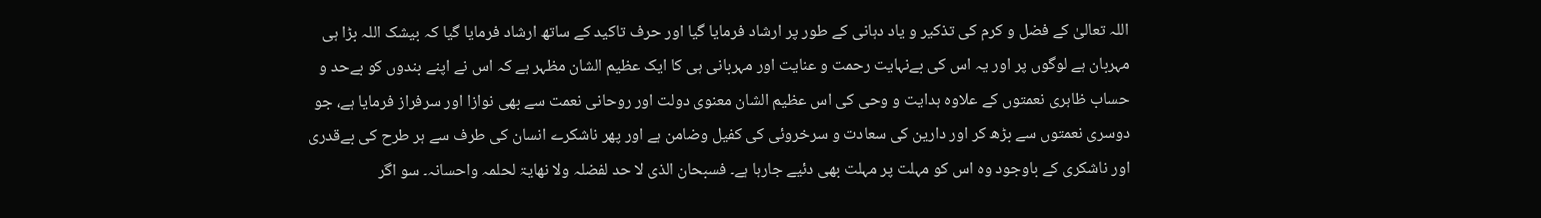اللہ تعالیٰ کے فضل و کرم کی تذکیر و یاد دہانی کے طور پر ارشاد فرمایا گیا اور حرف تاکید کے ساتھ ارشاد فرمایا گیا کہ بیشک اللہ بڑا ہی مہربان ہے لوگوں پر اور یہ اس کی بےنہایت رحمت و عنایت اور مہربانی ہی کا ایک عظیم الشان مظہر ہے کہ اس نے اپنے بندوں کو بےحد و حساب ظاہری نعمتوں کے علاوہ ہدایت و وحی کی اس عظیم الشان معنوی دولت اور روحانی نعمت سے بھی نوازا اور سرفراز فرمایا ہے، جو دوسری نعمتوں سے بڑھ کر اور دارین کی سعادت و سرخروئی کی کفیل وضامن ہے اور پھر ناشکرے انسان کی طرف سے ہر طرح کی بےقدری اور ناشکری کے باوجود وہ اس کو مہلت پر مہلت بھی دئیے جارہا ہے۔ فسبحان الذی لا حد لفضلہ ولا نھایۃ لحلمہ واحسانہ۔ سو اگر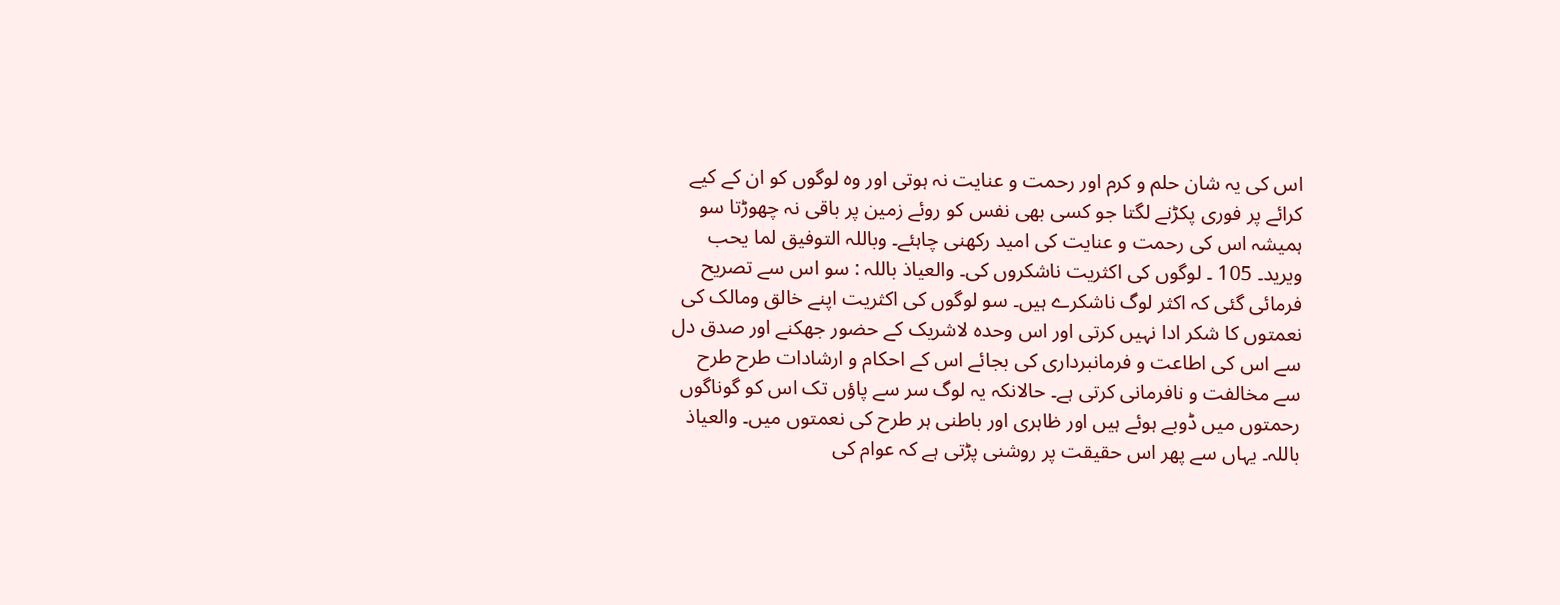اس کی یہ شان حلم و کرم اور رحمت و عنایت نہ ہوتی اور وہ لوگوں کو ان کے کیے کرائے پر فوری پکڑنے لگتا جو کسی بھی نفس کو روئے زمین پر باقی نہ چھوڑتا سو ہمیشہ اس کی رحمت و عنایت کی امید رکھنی چاہئے۔ وباللہ التوفیق لما یحب ویرید۔ 105 ۔ لوگوں کی اکثریت ناشکروں کی۔ والعیاذ باللہ : سو اس سے تصریح فرمائی گئی کہ اکثر لوگ ناشکرے ہیں۔ سو لوگوں کی اکثریت اپنے خالق ومالک کی نعمتوں کا شکر ادا نہیں کرتی اور اس وحدہ لاشریک کے حضور جھکنے اور صدق دل سے اس کی اطاعت و فرمانبرداری کی بجائے اس کے احکام و ارشادات طرح طرح سے مخالفت و نافرمانی کرتی ہے۔ حالانکہ یہ لوگ سر سے پاؤں تک اس کو گوناگوں رحمتوں میں ڈوبے ہوئے ہیں اور ظاہری اور باطنی ہر طرح کی نعمتوں میں۔ والعیاذ باللہ۔ یہاں سے پھر اس حقیقت پر روشنی پڑتی ہے کہ عوام کی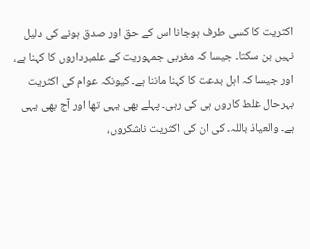اکثریت کا کسی طرف ہوجانا اس کے حق اور صدق ہونے کی دلیل نہیں بن سکتا۔ جیسا کہ مغربی جمہوریت کے علمبرداروں کا کہنا ہے، اور جیسا کہ اہل بدعت کا کہنا ماننا ہے۔ کیونکہ عوام کی اکثریت بہرحال غلط کاروں ہی کی رہی۔ پہلے بھی یہی تھا اور آج بھی یہی ہے۔ والعیاذ باللہ۔ کی ان کی اکثریت ناشکروں،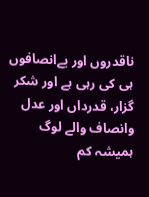ناقدروں اور بےانصافوں ہی کی رہی ہے اور شکر گزار، قدرداں اور عدل وانصاف والے لوگ ہمیشہ کم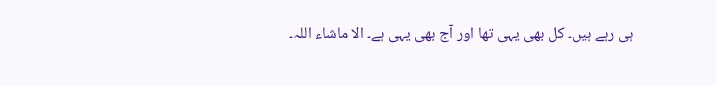ہی رہے ہیں۔ کل بھی یہی تھا اور آج بھی یہی ہے۔ الا ماشاء اللہ۔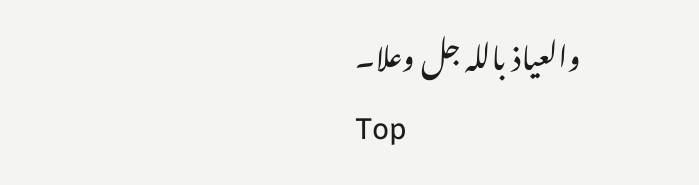والعیاذ باللہ جل وعلا۔
Top